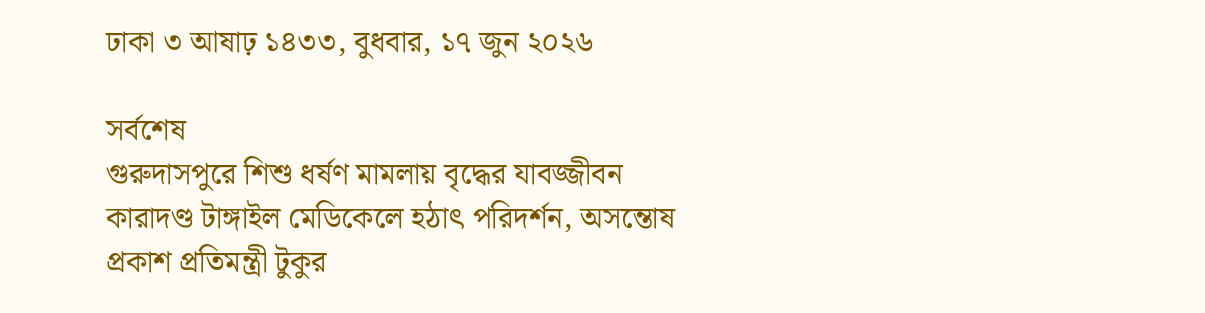ঢাকা ৩ আষাঢ় ১৪৩৩, বুধবার, ১৭ জুন ২০২৬

সর্বশেষ
গুরুদাসপুরে শিশু ধর্ষণ মামলায় বৃদ্ধের যাবজ্জীবন কারাদণ্ড টাঙ্গাইল মেডিকেলে হঠাৎ পরিদর্শন, অসন্তোষ প্রকাশ প্রতিমন্ত্রী টুকুর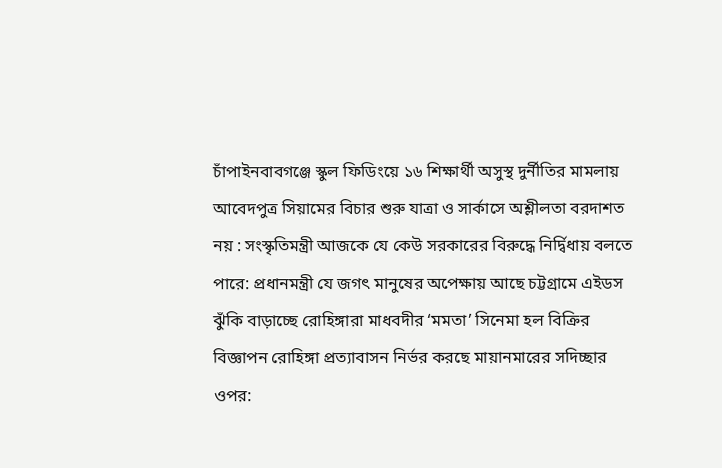চাঁপাইনবাবগঞ্জে স্কুল ফিডিংয়ে ১৬ শিক্ষার্থী অসুস্থ দুর্নীতির মামলায় আবেদপুত্র সিয়ামের বিচার শুরু যাত্রা ও সার্কাসে অশ্লীলতা বরদাশত নয় : সংস্কৃতিমন্ত্রী আজকে যে কেউ সরকারের বিরুদ্ধে নির্দ্বিধায় বলতে পারে: প্রধানমন্ত্রী যে জগৎ মানুষের অপেক্ষায় আছে চট্টগ্রামে এইডস ঝুঁকি বাড়াচ্ছে রোহিঙ্গারা মাধবদীর ‘মমতা’ সিনেমা হল বিক্রির বিজ্ঞাপন রোহিঙ্গা প্রত্যাবাসন নির্ভর করছে মায়ানমারের সদিচ্ছার ওপর: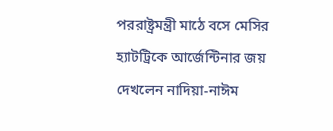পররাষ্ট্রমন্ত্রী মাঠে বসে মেসির হ্যাটট্রিকে আর্জেন্টিনার জয় দেখলেন নাদিয়া-নাঈম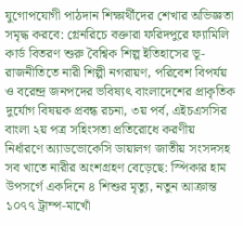যুগোপযোগী পাঠদান শিক্ষার্থীদের শেখার অভিজ্ঞতা সমৃদ্ধ করবে: গ্লেনরিচে বক্তারা ফরিদপুরে ফ্যামিলি কার্ড বিতরণ শুরু বৈশ্বিক শিল্প ইতিহাসের ভূ-রাজনীতিতে নারী শিল্পী নগরায়ণ, পরিবেশ বিপর্যয় ও বরেন্দ্র জনপদের ভবিষ্যৎ বাংলাদেশের প্রাকৃতিক দুর্যোগ বিষয়ক প্রবন্ধ রচনা, ৩য় পর্ব, এইচএসসির বাংলা ২য় পত্র সহিংসতা প্রতিরোধে করণীয় নির্ধারণে অ্যাডভোকেসি ডায়ালগ জাতীয় সংসদসহ সব খাতে নারীর অংশগ্রহণ বেড়েছে: স্পিকার হাম উপসর্গে একদিনে ৪ শিশুর মৃত্যু, নতুন আক্রান্ত ১০৭৭ ট্রাম্প-মাখোঁ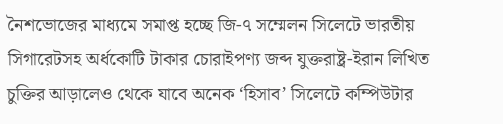নৈশভোজের মাধ্যমে সমাপ্ত হচ্ছে জি-৭ সম্মেলন সিলেটে ভারতীয় সিগারেটসহ অর্ধকোটি টাকার চোরাইপণ্য জব্দ যুক্তরাষ্ট্র-ইরান লিখিত চুক্তির আড়ালেও থেকে যাবে অনেক ‘হিসাব’ সিলেটে কম্পিউটার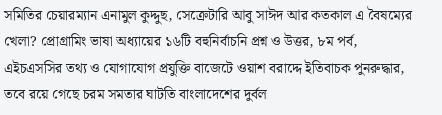সমিতির চেয়ারম্যান এনামুল কুদ্দুছ, সেক্রেটারি আবু সাঈদ আর কতকাল এ বৈষম্যের খেলা? প্রোগ্রামিং ভাষা অধ্যায়ের ১৬টি বহুনির্বাচনি প্রশ্ন ও উত্তর, ৮ম পর্ব, এইচএসসির তথ্য ও যোগাযোগ প্রযুক্তি বাজেটে ওয়াশ বরাদ্দে ইতিবাচক পুনরুদ্ধার, তবে রয়ে গেছে চরম সমতার ঘাটতি বাংলাদেশের দুর্বল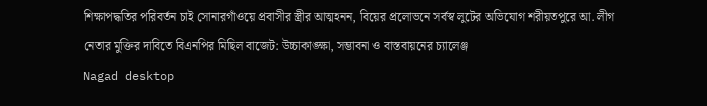শিক্ষাপদ্ধতির পরিবর্তন চাই সোনারগাঁওয়ে প্রবাসীর স্ত্রীর আত্মহনন, বিয়ের প্রলোভনে সর্বস্ব লুটের অভিযোগ শরীয়তপুরে আ. লীগ নেতার মুক্তির দাবিতে বিএনপির মিছিল বাজেট: উচ্চাকাঙ্ক্ষা, সম্ভাবনা ও বাস্তবায়নের চ্যালেঞ্জ
Nagad desktop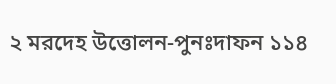২ মরদেহ উত্তোলন-পুনঃদাফন ১১৪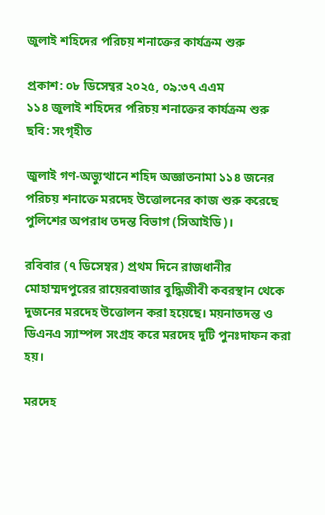জুলাই শহিদের পরিচয় শনাক্তের কার্যক্রম শুরু

প্রকাশ: ০৮ ডিসেম্বর ২০২৫, ০৯:৩৭ এএম
১১৪ জুলাই শহিদের পরিচয় শনাক্তের কার্যক্রম শুরু
ছবি: সংগৃহীত

জুলাই গণ-অভ্যুত্থানে শহিদ অজ্ঞাতনামা ১১৪ জনের পরিচয় শনাক্তে মরদেহ উত্তোলনের কাজ শুরু করেছে পুলিশের অপরাধ তদন্ত বিভাগ (সিআইডি)।

রবিবার (৭ ডিসেম্বর) প্রথম দিনে রাজধানীর মোহাম্মদপুরের রায়েরবাজার বুদ্ধিজীবী কবরস্থান থেকে দুজনের মরদেহ উত্তোলন করা হয়েছে। ময়নাতদন্ত ও ডিএনএ স্যাম্পল সংগ্রহ করে মরদেহ দুটি পুনঃদাফন করা হয়।

মরদেহ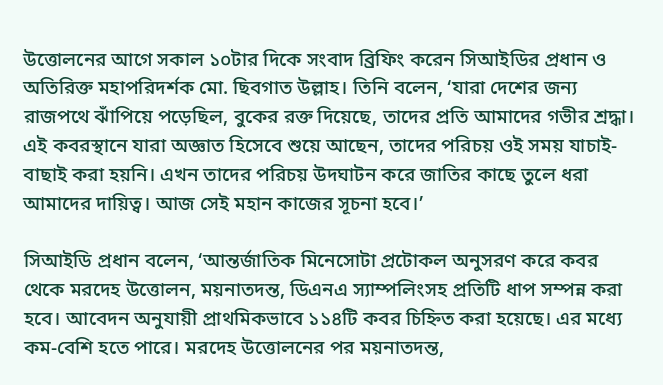উত্তোলনের আগে সকাল ১০টার দিকে সংবাদ ব্রিফিং করেন সিআইডির প্রধান ও অতিরিক্ত মহাপরিদর্শক মো. ছিবগাত উল্লাহ। তিনি বলেন, ‘যারা দেশের জন্য রাজপথে ঝাঁপিয়ে পড়েছিল, বুকের রক্ত দিয়েছে, তাদের প্রতি আমাদের গভীর শ্রদ্ধা। এই কবরস্থানে যারা অজ্ঞাত হিসেবে শুয়ে আছেন, তাদের পরিচয় ওই সময় যাচাই-বাছাই করা হয়নি। এখন তাদের পরিচয় উদঘাটন করে জাতির কাছে তুলে ধরা আমাদের দায়িত্ব। আজ সেই মহান কাজের সূচনা হবে।’

সিআইডি প্রধান বলেন, ‘আন্তর্জাতিক মিনেসোটা প্রটোকল অনুসরণ করে কবর থেকে মরদেহ উত্তোলন, ময়নাতদন্ত, ডিএনএ স্যাম্পলিংসহ প্রতিটি ধাপ সম্পন্ন করা হবে। আবেদন অনুযায়ী প্রাথমিকভাবে ১১৪টি কবর চিহ্নিত করা হয়েছে। এর মধ্যে কম-বেশি হতে পারে। মরদেহ উত্তোলনের পর ময়নাতদন্ত,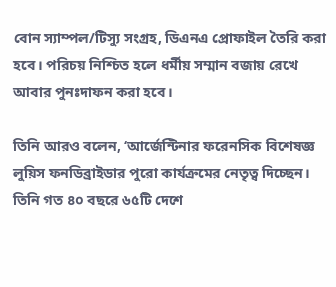বোন স্যাম্পল/টিস্যু সংগ্রহ, ডিএনএ প্রোফাইল তৈরি করা হবে। পরিচয় নিশ্চিত হলে ধর্মীয় সম্মান বজায় রেখে আবার পুনঃদাফন করা হবে।

তিনি আরও বলেন, ‘আর্জেন্টিনার ফরেনসিক বিশেষজ্ঞ লুয়িস ফনডিব্রাইডার পুরো কার্যক্রমের নেতৃত্ব দিচ্ছেন। তিনি গত ৪০ বছরে ৬৫টি দেশে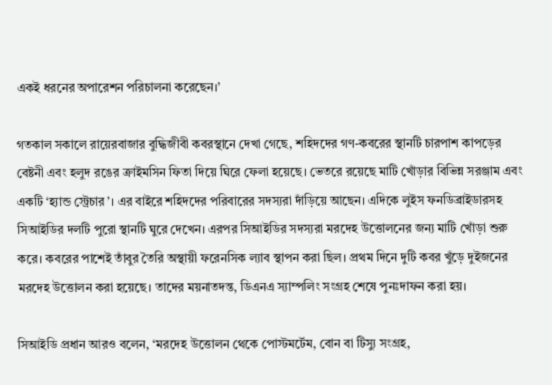একই ধরনের অপারেশন পরিচালনা করেছেন।’

গতকাল সকালে রায়েরবাজার বুদ্ধিজীবী কবরস্থানে দেখা গেছে, শহিদদের গণ-কবরের স্থানটি চারপাশ কাপড়ের বেষ্টনী এবং হলুদ রঙের ক্রাইমসিন ফিতা দিয়ে ঘিরে ফেলা হয়েছে। ভেতরে রয়েছে মাটি খোঁড়ার বিভিন্ন সরঞ্জাম এবং একটি ‘হ্যান্ড স্ট্রেচার’। এর বাইরে শহিদদের পরিবারের সদস্যরা দাঁড়িয়ে আছেন। এদিকে লুইস ফনডিব্রাইডারসহ সিআইডির দলটি পুরো স্থানটি ঘুরে দেখেন। এরপর সিআইডির সদস্যরা মরদেহ উত্তোলনের জন্য মাটি খোঁড়া শুরু করে। কবরের পাশেই তাঁবুর তৈরি অস্থায়ী ফরেনসিক ল্যাব স্থাপন করা ছিল। প্রথম দিনে দুটি কবর খুঁড়ে দুইজনের মরদেহ উত্তোলন করা হয়েছে। তাদের ময়নাতদন্ত, ডিএনএ স্যাম্পলিং সংগ্রহ শেষে পুনঃদাফন করা হয়।

সিআইডি প্রধান আরও বলেন, ‘মরদেহ উত্তোলন থেকে পোস্টমর্টেম, বোন বা টিস্যু সংগ্রহ,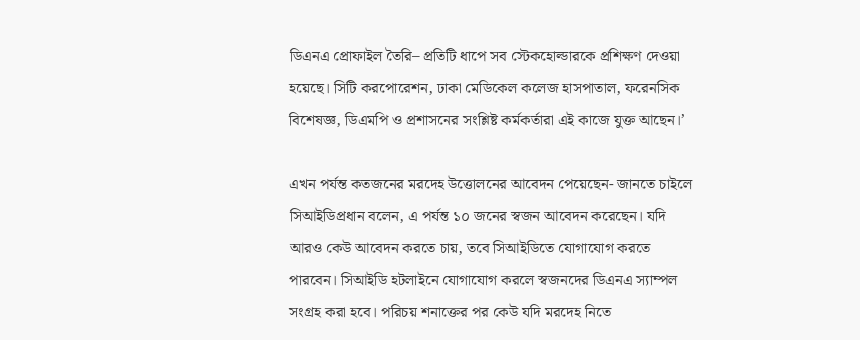ডিএনএ প্রোফাইল তৈরি– প্রতিটি ধাপে সব স্টেকহোল্ডারকে প্রশিক্ষণ দেওয়া হয়েছে। সিটি করপোরেশন, ঢাকা মেডিকেল কলেজ হাসপাতাল, ফরেনসিক বিশেষজ্ঞ, ডিএমপি ও প্রশাসনের সংশ্লিষ্ট কর্মকর্তারা এই কাজে যুক্ত আছেন।’

এখন পর্যন্ত কতজনের মরদেহ উত্তোলনের আবেদন পেয়েছেন- জানতে চাইলে সিআইডিপ্রধান বলেন, এ পর্যন্ত ১০ জনের স্বজন আবেদন করেছেন। যদি আরও কেউ আবেদন করতে চায়, তবে সিআইডিতে যোগাযোগ করতে পারবেন। সিআইডি হটলাইনে যোগাযোগ করলে স্বজনদের ডিএনএ স্যাম্পল সংগ্রহ করা হবে। পরিচয় শনাক্তের পর কেউ যদি মরদেহ নিতে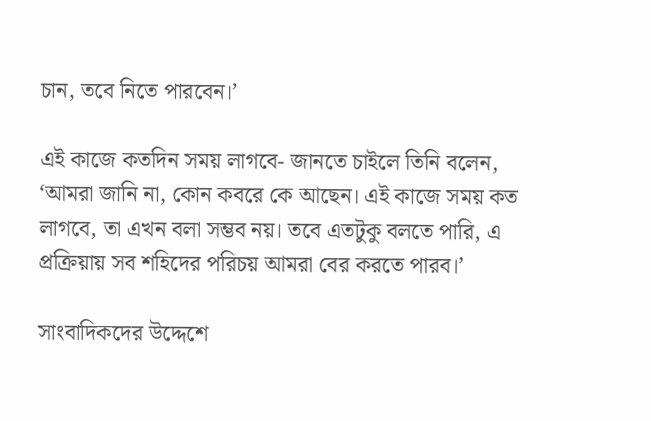চান, তবে নিতে পারবেন।’

এই কাজে কতদিন সময় লাগবে- জানতে চাইলে তিনি বলেন, ‘আমরা জানি না, কোন কবরে কে আছেন। এই কাজে সময় কত লাগবে, তা এখন বলা সম্ভব নয়। তবে এতটুকু বলতে পারি, এ প্রক্রিয়ায় সব শহিদের পরিচয় আমরা বের করতে পারব।’

সাংবাদিকদের উদ্দেশে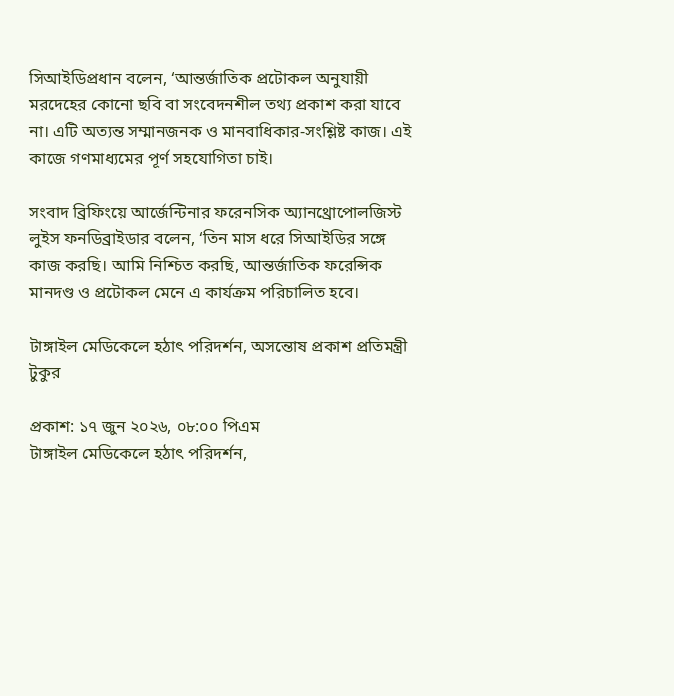সিআইডিপ্রধান বলেন, ‘আন্তর্জাতিক প্রটোকল অনুযায়ী মরদেহের কোনো ছবি বা সংবেদনশীল তথ্য প্রকাশ করা যাবে না। এটি অত্যন্ত সম্মানজনক ও মানবাধিকার-সংশ্লিষ্ট কাজ। এই কাজে গণমাধ্যমের পূর্ণ সহযোগিতা চাই।

সংবাদ ব্রিফিংয়ে আর্জেন্টিনার ফরেনসিক অ্যানথ্রোপোলজিস্ট লুইস ফনডিব্রাইডার বলেন, ‘তিন মাস ধরে সিআইডির সঙ্গে কাজ করছি। আমি নিশ্চিত করছি, আন্তর্জাতিক ফরেন্সিক মানদণ্ড ও প্রটোকল মেনে এ কার্যক্রম পরিচালিত হবে।

টাঙ্গাইল মেডিকেলে হঠাৎ পরিদর্শন, অসন্তোষ প্রকাশ প্রতিমন্ত্রী টুকুর

প্রকাশ: ১৭ জুন ২০২৬, ০৮:০০ পিএম
টাঙ্গাইল মেডিকেলে হঠাৎ পরিদর্শন,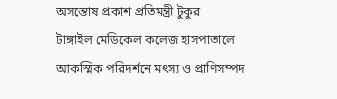অসন্তোষ প্রকাশ প্রতিমন্ত্রী টুকুর
টাঙ্গাইল মেডিকেল কলেজ হাসপাতালে আকস্মিক পরিদর্শনে মৎস্য ও প্রাণিসম্পদ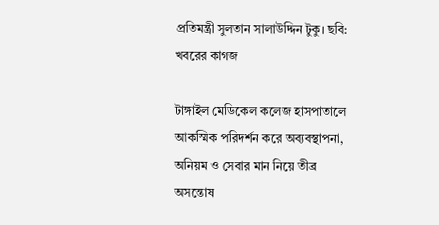প্রতিমন্ত্রী সুলতান সালাউদ্দিন টুকু। ছবি: খবরের কাগজ

টাঙ্গাইল মেডিকেল কলেজ হাসপাতালে আকস্মিক পরিদর্শন করে অব্যবস্থাপনা, অনিয়ম ও সেবার মান নিয়ে তীব্র অসন্তোষ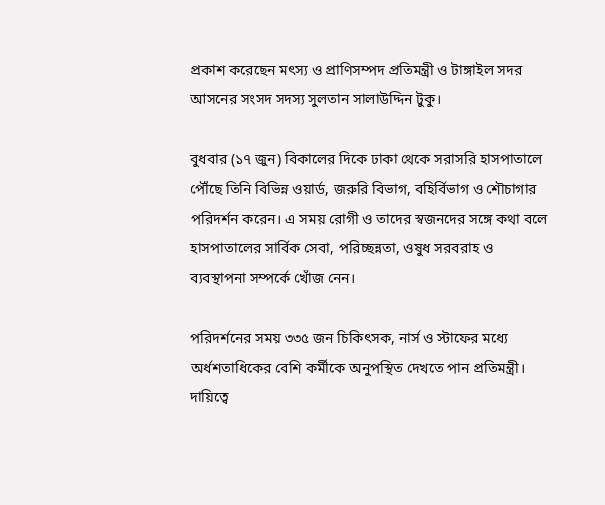প্রকাশ করেছেন মৎস্য ও প্রাণিসম্পদ প্রতিমন্ত্রী ও টাঙ্গাইল সদর আসনের সংসদ সদস্য সুলতান সালাউদ্দিন টুকু।

বুধবার (১৭ জুন) বিকালের দিকে ঢাকা থেকে সরাসরি হাসপাতালে পৌঁছে তিনি বিভিন্ন ওয়ার্ড, জরুরি বিভাগ, বহির্বিভাগ ও শৌচাগার পরিদর্শন করেন। এ সময় রোগী ও তাদের স্বজনদের সঙ্গে কথা বলে হাসপাতালের সার্বিক সেবা, পরিচ্ছন্নতা, ওষুধ সরবরাহ ও ব্যবস্থাপনা সম্পর্কে খোঁজ নেন।

পরিদর্শনের সময় ৩৩৫ জন চিকিৎসক, নার্স ও স্টাফের মধ্যে অর্ধশতাধিকের বেশি কর্মীকে অনুপস্থিত দেখতে পান প্রতিমন্ত্রী। দায়িত্বে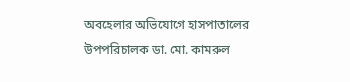অবহেলার অভিযোগে হাসপাতালের উপপরিচালক ডা. মো. কামরুল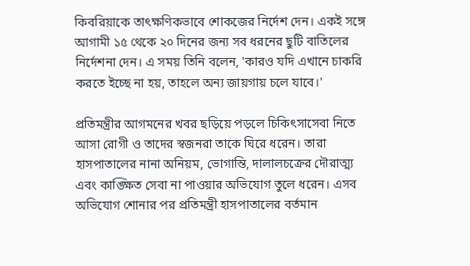কিবরিয়াকে তাৎক্ষণিকভাবে শোকজের নির্দেশ দেন। একই সঙ্গে আগামী ১৫ থেকে ২০ দিনের জন্য সব ধরনের ছুটি বাতিলের নির্দেশনা দেন। এ সময় তিনি বলেন, 'কারও যদি এখানে চাকরি করতে ইচ্ছে না হয়, তাহলে অন্য জায়গায় চলে যাবে।'

প্রতিমন্ত্রীর আগমনের খবর ছড়িয়ে পড়লে চিকিৎসাসেবা নিতে আসা রোগী ও তাদের স্বজনরা তাকে ঘিরে ধরেন। তারা হাসপাতালের নানা অনিয়ম, ভোগান্তি, দালালচক্রের দৌরাত্ম্য এবং কাঙ্ক্ষিত সেবা না পাওয়ার অভিযোগ তুলে ধরেন। এসব অভিযোগ শোনার পর প্রতিমন্ত্রী হাসপাতালের বর্তমান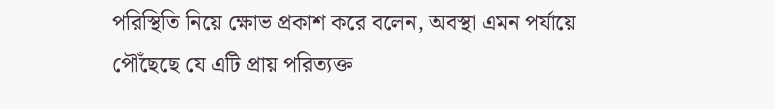পরিস্থিতি নিয়ে ক্ষোভ প্রকাশ করে বলেন, অবস্থা এমন পর্যায়ে পৌঁছেছে যে এটি প্রায় পরিত্যক্ত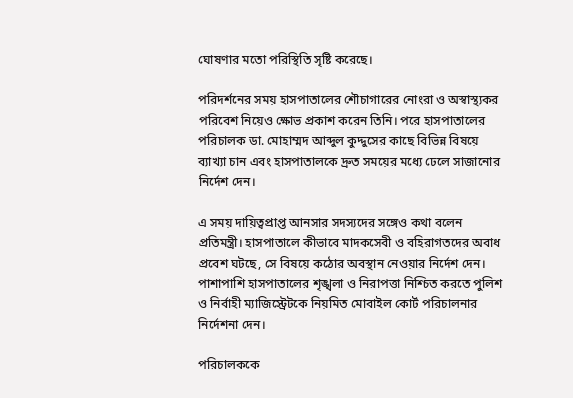ঘোষণার মতো পরিস্থিতি সৃষ্টি করেছে।

পরিদর্শনের সময় হাসপাতালের শৌচাগারের নোংরা ও অস্বাস্থ্যকর পরিবেশ নিয়েও ক্ষোভ প্রকাশ করেন তিনি। পরে হাসপাতালের পরিচালক ডা. মোহাম্মদ আব্দুল কুদ্দুসের কাছে বিভিন্ন বিষয়ে ব্যাখ্যা চান এবং হাসপাতালকে দ্রুত সময়ের মধ্যে ঢেলে সাজানোর নির্দেশ দেন।

এ সময় দায়িত্বপ্রাপ্ত আনসার সদস্যদের সঙ্গেও কথা বলেন প্রতিমন্ত্রী। হাসপাতালে কীভাবে মাদকসেবী ও বহিরাগতদের অবাধ প্রবেশ ঘটছে, সে বিষয়ে কঠোর অবস্থান নেওয়ার নির্দেশ দেন। পাশাপাশি হাসপাতালের শৃঙ্খলা ও নিরাপত্তা নিশ্চিত করতে পুলিশ ও নির্বাহী ম্যাজিস্ট্রেটকে নিয়মিত মোবাইল কোর্ট পরিচালনার নির্দেশনা দেন।

পরিচালককে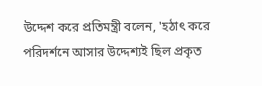উদ্দেশ করে প্রতিমন্ত্রী বলেন, 'হঠাৎ করে পরিদর্শনে আসার উদ্দেশ্যই ছিল প্রকৃত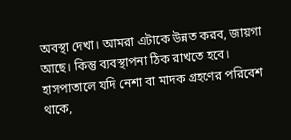অবস্থা দেখা। আমরা এটাকে উন্নত করব, জায়গা আছে। কিন্তু ব্যবস্থাপনা ঠিক রাখতে হবে। হাসপাতালে যদি নেশা বা মাদক গ্রহণের পরিবেশ থাকে,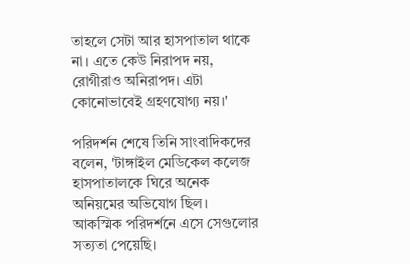তাহলে সেটা আর হাসপাতাল থাকে না। এতে কেউ নিরাপদ নয়, রোগীরাও অনিরাপদ। এটা কোনোভাবেই গ্রহণযোগ্য নয়।'

পরিদর্শন শেষে তিনি সাংবাদিকদের বলেন, 'টাঙ্গাইল মেডিকেল কলেজ হাসপাতালকে ঘিরে অনেক অনিয়মের অভিযোগ ছিল। আকস্মিক পরিদর্শনে এসে সেগুলোর সত্যতা পেয়েছি।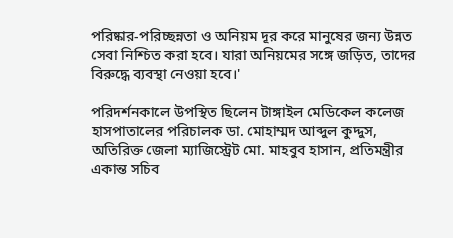পরিষ্কার-পরিচ্ছন্নতা ও অনিয়ম দূর করে মানুষের জন্য উন্নত সেবা নিশ্চিত করা হবে। যারা অনিয়মের সঙ্গে জড়িত, তাদের বিরুদ্ধে ব্যবস্থা নেওয়া হবে।'

পরিদর্শনকালে উপস্থিত ছিলেন টাঙ্গাইল মেডিকেল কলেজ হাসপাতালের পরিচালক ডা. মোহাম্মদ আব্দুল কুদ্দুস, অতিরিক্ত জেলা ম্যাজিস্ট্রেট মো. মাহবুব হাসান, প্রতিমন্ত্রীর একান্ত সচিব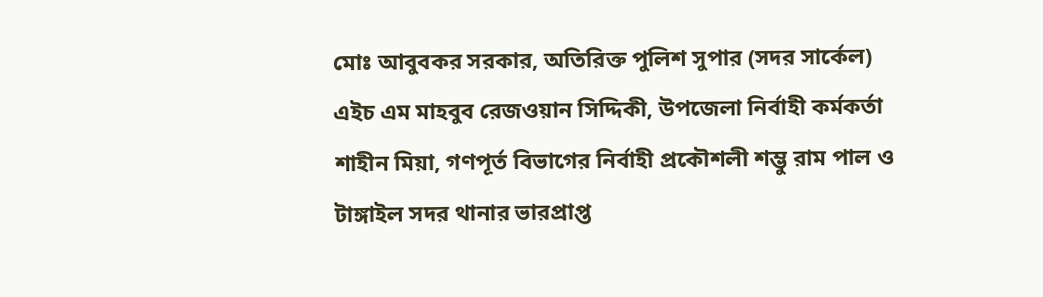মোঃ আবুবকর সরকার, অতিরিক্ত পুলিশ সুপার (সদর সার্কেল) এইচ এম মাহবুব রেজওয়ান সিদ্দিকী, উপজেলা নির্বাহী কর্মকর্তা শাহীন মিয়া, গণপূর্ত বিভাগের নির্বাহী প্রকৌশলী শম্ভু রাম পাল ও টাঙ্গাইল সদর থানার ভারপ্রাপ্ত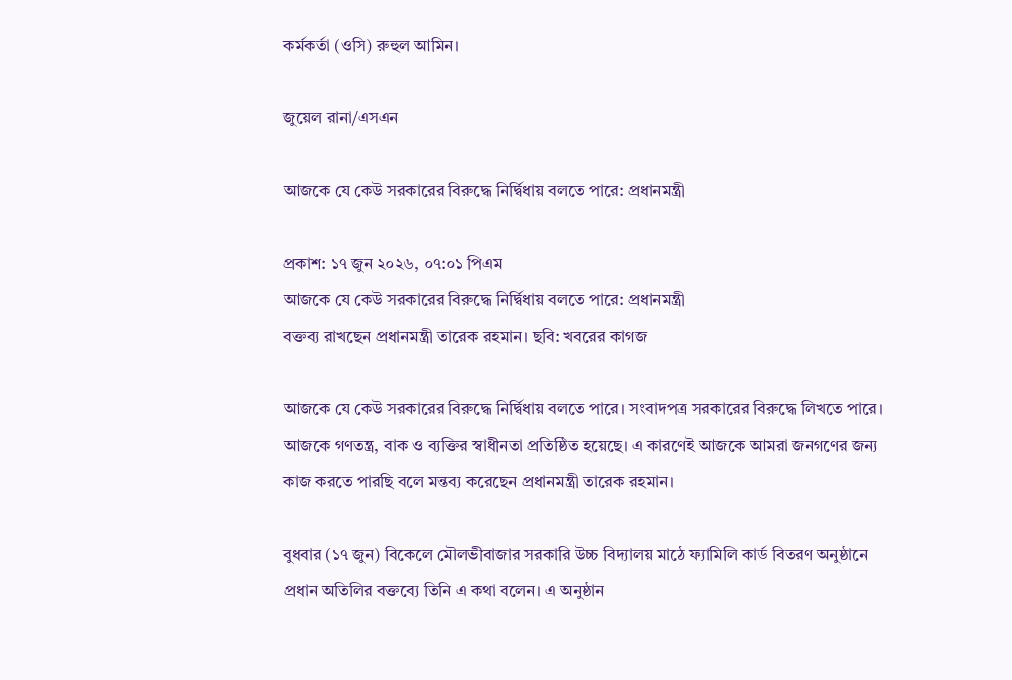কর্মকর্তা (ওসি) রুহুল আমিন।

জুয়েল রানা/এসএন

আজকে যে কেউ সরকারের বিরুদ্ধে নির্দ্বিধায় বলতে পারে: প্রধানমন্ত্রী

প্রকাশ: ১৭ জুন ২০২৬, ০৭:০১ পিএম
আজকে যে কেউ সরকারের বিরুদ্ধে নির্দ্বিধায় বলতে পারে: প্রধানমন্ত্রী
বক্তব্য রাখছেন প্রধানমন্ত্রী তারেক রহমান। ছবি: খবরের কাগজ

আজকে যে কেউ সরকারের বিরুদ্ধে নির্দ্বিধায় বলতে পারে। সংবাদপত্র সরকারের বিরুদ্ধে লিখতে পারে। আজকে গণতন্ত্র, বাক ও ব্যক্তির স্বাধীনতা প্রতিষ্ঠিত হয়েছে। এ কারণেই আজকে আমরা জনগণের জন্য কাজ করতে পারছি বলে মন্তব্য করেছেন প্রধানমন্ত্রী তারেক রহমান।

বুধবার (১৭ জুন) বিকেলে মৌলভীবাজার সরকারি উচ্চ বিদ্যালয় মাঠে ফ্যামিলি কার্ড বিতরণ অনুষ্ঠানে প্রধান অতিলির বক্তব্যে তিনি এ কথা বলেন। এ অনুষ্ঠান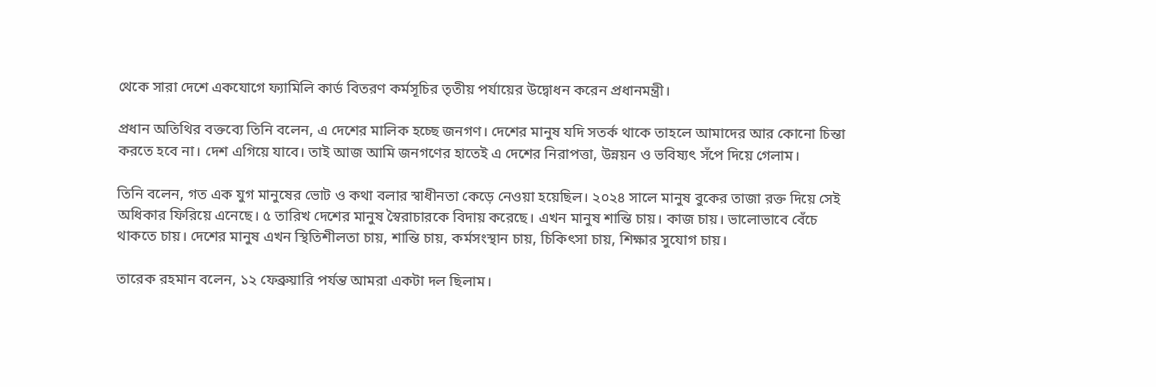থেকে সারা দেশে একযোগে ফ্যামিলি কার্ড বিতরণ কর্মসূচির তৃতীয় পর্যায়ের উদ্বোধন করেন প্রধানমন্ত্রী।

প্রধান অতিথির বক্তব্যে তিনি বলেন, এ দেশের মালিক হচ্ছে জনগণ। দেশের মানুষ যদি সতর্ক থাকে তাহলে আমাদের আর কোনো চিন্তা করতে হবে না। দেশ এগিয়ে যাবে। তাই আজ আমি জনগণের হাতেই এ দেশের নিরাপত্তা, উন্নয়ন ও ভবিষ্যৎ সঁপে দিয়ে গেলাম।

তিনি বলেন, গত এক যুগ মানুষের ভোট ও কথা বলার স্বাধীনতা কেড়ে নেওয়া হয়েছিল। ২০২৪ সালে মানুষ বুকের তাজা রক্ত দিয়ে সেই অধিকার ফিরিয়ে এনেছে। ৫ তারিখ দেশের মানুষ স্বৈরাচারকে বিদায় করেছে। এখন মানুষ শান্তি চায়। কাজ চায়। ভালোভাবে বেঁচে থাকতে চায়। দেশের মানুষ এখন স্থিতিশীলতা চায়, শান্তি চায়, কর্মসংস্থান চায়, চিকিৎসা চায়, শিক্ষার সুযোগ চায়।

তারেক রহমান বলেন, ১২ ফেব্রুয়ারি পর্যন্ত আমরা একটা দল ছিলাম।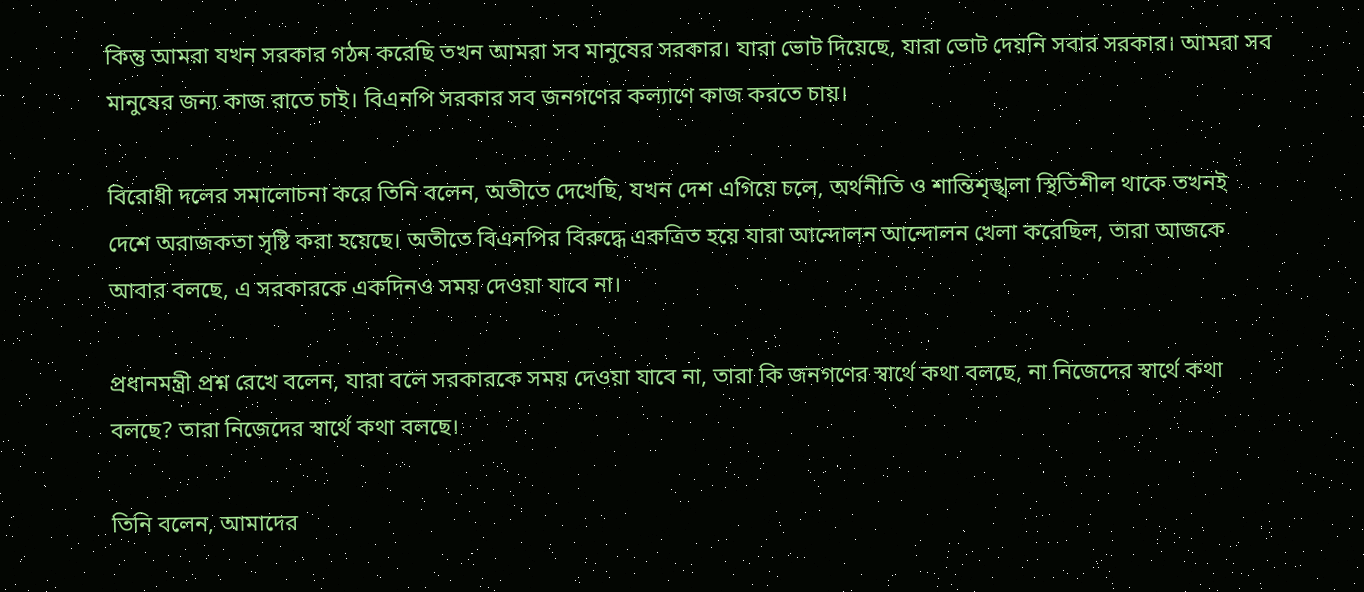কিন্তু আমরা যখন সরকার গঠন করেছি তখন আমরা সব মানুষের সরকার। যারা ভোট দিয়েছে, যারা ভোট দেয়নি সবার সরকার। আমরা সব মানুষের জন্য কাজ রাতে চাই। বিএনপি সরকার সব জনগণের কল্যাণে কাজ করতে চায়।

বিরোধী দলের সমালোচনা করে তিনি বলেন, অতীতে দেখেছি, যখন দেশ এগিয়ে চলে, অর্থনীতি ও শান্তিশৃঙ্খলা স্থিতিশীল থাকে তখনই দেশে অরাজকতা সৃষ্টি করা হয়েছে। অতীতে বিএনপির বিরুদ্ধে একত্রিত হয়ে যারা আন্দোলন আন্দোলন খেলা করেছিল, তারা আজকে আবার বলছে, এ সরকারকে একদিনও সময় দেওয়া যাবে না।

প্রধানমন্ত্রী প্রশ্ন রেখে বলেন, যারা বলে সরকারকে সময় দেওয়া যাবে না, তারা কি জনগণের স্বার্থে কথা বলছে, না নিজেদের স্বার্থে কথা বলছে? তারা নিজেদের স্বার্থে কথা বলছে।

তিনি বলেন, আমাদের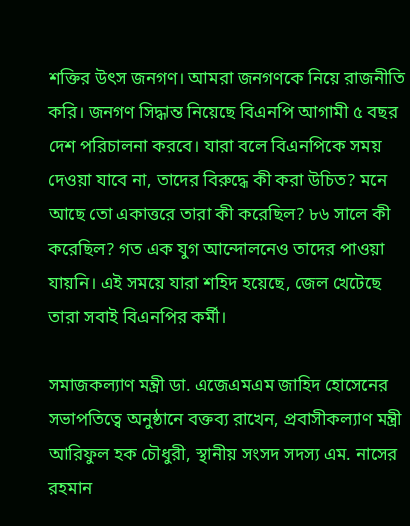শক্তির উৎস জনগণ। আমরা জনগণকে নিয়ে রাজনীতি করি। জনগণ সিদ্ধান্ত নিয়েছে বিএনপি আগামী ৫ বছর দেশ পরিচালনা করবে। যারা বলে বিএনপিকে সময় দেওয়া যাবে না, তাদের বিরুদ্ধে কী করা উচিত? মনে আছে তো একাত্তরে তারা কী করেছিল? ৮৬ সালে কী করেছিল? গত এক যুগ আন্দোলনেও তাদের পাওয়া যায়নি। এই সময়ে যারা শহিদ হয়েছে, জেল খেটেছে তারা সবাই বিএনপির কর্মী।

সমাজকল্যাণ মন্ত্রী ডা. এজেএমএম জাহিদ হোসেনের সভাপতিত্বে অনুষ্ঠানে বক্তব্য রাখেন, প্রবাসীকল্যাণ মন্ত্রী আরিফুল হক চৌধুরী, স্থানীয় সংসদ সদস্য এম. নাসের রহমান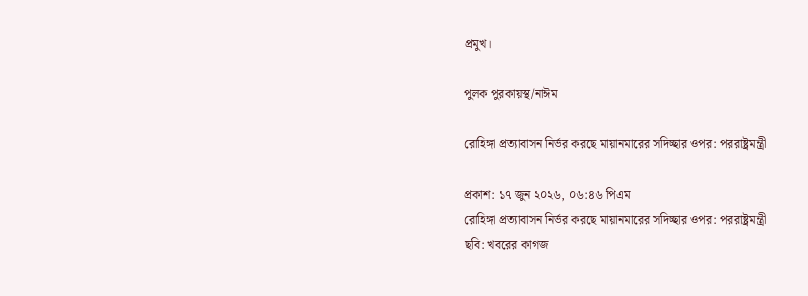প্রমুখ।

পুলক পুরকায়স্থ/নাঈম

রোহিঙ্গা প্রত্যাবাসন নির্ভর করছে মায়ানমারের সদিচ্ছার ওপর: পররাষ্ট্রমন্ত্রী

প্রকাশ: ১৭ জুন ২০২৬, ০৬:৪৬ পিএম
রোহিঙ্গা প্রত্যাবাসন নির্ভর করছে মায়ানমারের সদিচ্ছার ওপর: পররাষ্ট্রমন্ত্রী
ছবি: খবরের কাগজ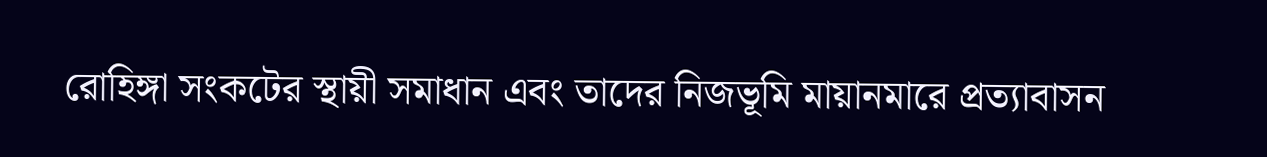রোহিঙ্গা সংকটের স্থায়ী সমাধান এবং তাদের নিজভূমি মায়ানমারে প্রত্যাবাসন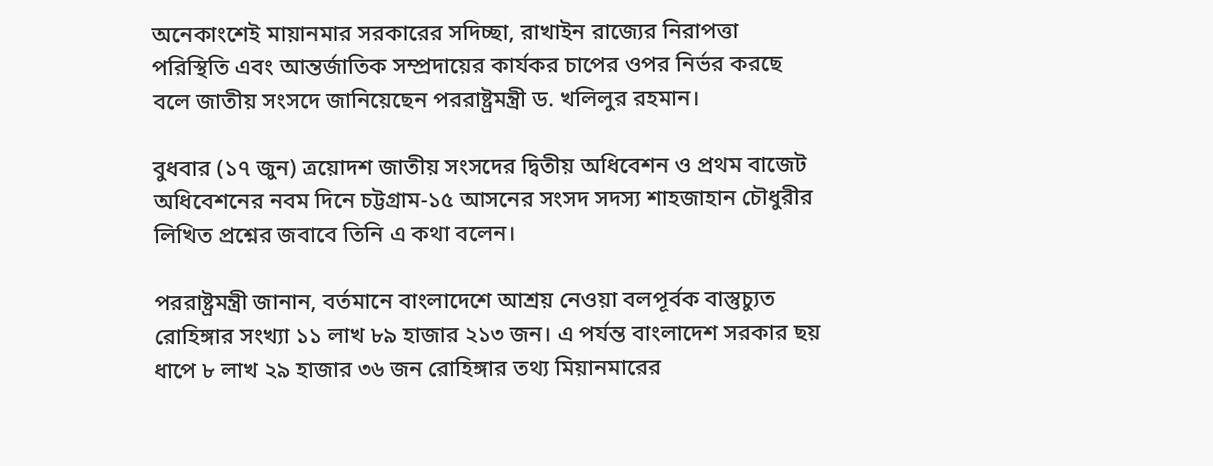অনেকাংশেই মায়ানমার সরকারের সদিচ্ছা, রাখাইন রাজ্যের নিরাপত্তা পরিস্থিতি এবং আন্তর্জাতিক সম্প্রদায়ের কার্যকর চাপের ওপর নির্ভর করছে বলে জাতীয় সংসদে জানিয়েছেন পররাষ্ট্রমন্ত্রী ড. খলিলুর রহমান।

বুধবার (১৭ জুন) ত্রয়োদশ জাতীয় সংসদের দ্বিতীয় অধিবেশন ও প্রথম বাজেট অধিবেশনের নবম দিনে চট্টগ্রাম-১৫ আসনের সংসদ সদস্য শাহজাহান চৌধুরীর লিখিত প্রশ্নের জবাবে তিনি এ কথা বলেন।

পররাষ্ট্রমন্ত্রী জানান, বর্তমানে বাংলাদেশে আশ্রয় নেওয়া বলপূর্বক বাস্তুচ্যুত রোহিঙ্গার সংখ্যা ১১ লাখ ৮৯ হাজার ২১৩ জন। এ পর্যন্ত বাংলাদেশ সরকার ছয় ধাপে ৮ লাখ ২৯ হাজার ৩৬ জন রোহিঙ্গার তথ্য মিয়ানমারের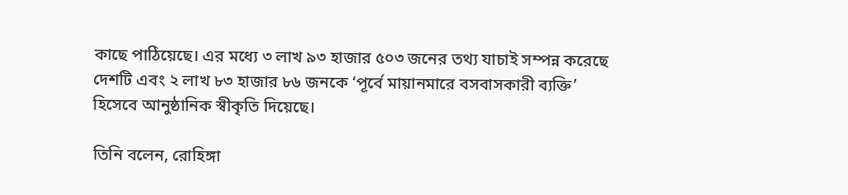কাছে পাঠিয়েছে। এর মধ্যে ৩ লাখ ৯৩ হাজার ৫০৩ জনের তথ্য যাচাই সম্পন্ন করেছে দেশটি এবং ২ লাখ ৮৩ হাজার ৮৬ জনকে ‘পূর্বে মায়ানমারে বসবাসকারী ব্যক্তি’ হিসেবে আনুষ্ঠানিক স্বীকৃতি দিয়েছে।

তিনি বলেন, রোহিঙ্গা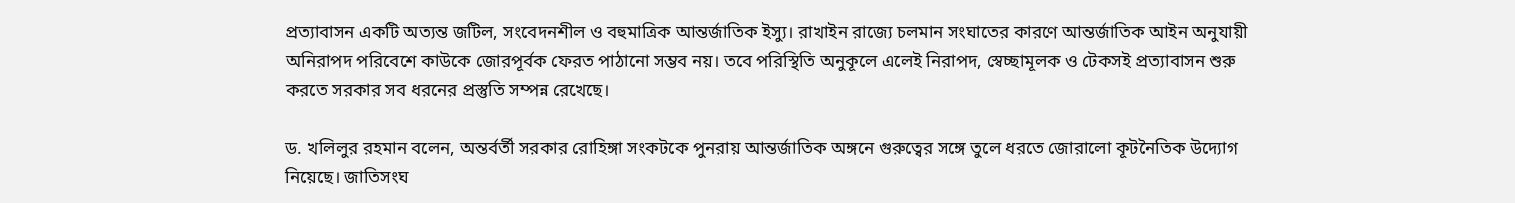প্রত্যাবাসন একটি অত্যন্ত জটিল, সংবেদনশীল ও বহুমাত্রিক আন্তর্জাতিক ইস্যু। রাখাইন রাজ্যে চলমান সংঘাতের কারণে আন্তর্জাতিক আইন অনুযায়ী অনিরাপদ পরিবেশে কাউকে জোরপূর্বক ফেরত পাঠানো সম্ভব নয়। তবে পরিস্থিতি অনুকূলে এলেই নিরাপদ, স্বেচ্ছামূলক ও টেকসই প্রত্যাবাসন শুরু করতে সরকার সব ধরনের প্রস্তুতি সম্পন্ন রেখেছে।

ড. খলিলুর রহমান বলেন, অন্তর্বর্তী সরকার রোহিঙ্গা সংকটকে পুনরায় আন্তর্জাতিক অঙ্গনে গুরুত্বের সঙ্গে তুলে ধরতে জোরালো কূটনৈতিক উদ্যোগ নিয়েছে। জাতিসংঘ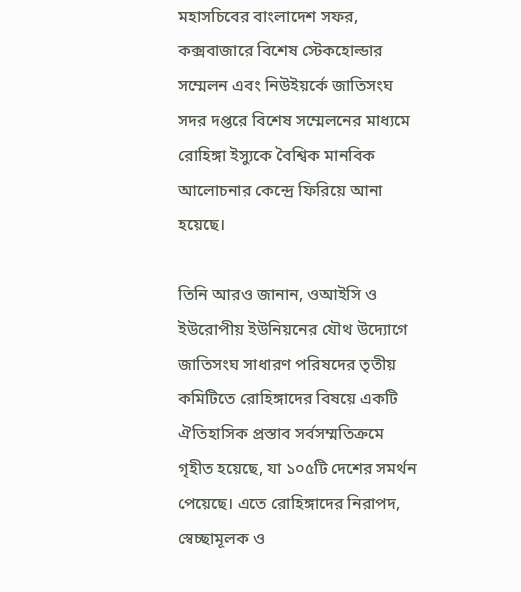মহাসচিবের বাংলাদেশ সফর, কক্সবাজারে বিশেষ স্টেকহোল্ডার সম্মেলন এবং নিউইয়র্কে জাতিসংঘ সদর দপ্তরে বিশেষ সম্মেলনের মাধ্যমে রোহিঙ্গা ইস্যুকে বৈশ্বিক মানবিক আলোচনার কেন্দ্রে ফিরিয়ে আনা হয়েছে।

তিনি আরও জানান, ওআইসি ও ইউরোপীয় ইউনিয়নের যৌথ উদ্যোগে জাতিসংঘ সাধারণ পরিষদের তৃতীয় কমিটিতে রোহিঙ্গাদের বিষয়ে একটি ঐতিহাসিক প্রস্তাব সর্বসম্মতিক্রমে গৃহীত হয়েছে, যা ১০৫টি দেশের সমর্থন পেয়েছে। এতে রোহিঙ্গাদের নিরাপদ, স্বেচ্ছামূলক ও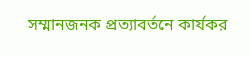সম্মানজনক প্রত্যাবর্তনে কার্যকর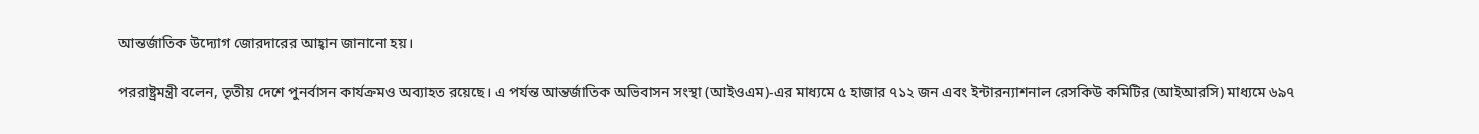আন্তর্জাতিক উদ্যোগ জোরদারের আহ্বান জানানো হয়।

পররাষ্ট্রমন্ত্রী বলেন, তৃতীয় দেশে পুনর্বাসন কার্যক্রমও অব্যাহত রয়েছে। এ পর্যন্ত আন্তর্জাতিক অভিবাসন সংস্থা (আইওএম)-এর মাধ্যমে ৫ হাজার ৭১২ জন এবং ইন্টারন্যাশনাল রেসকিউ কমিটির (আইআরসি) মাধ্যমে ৬৯৭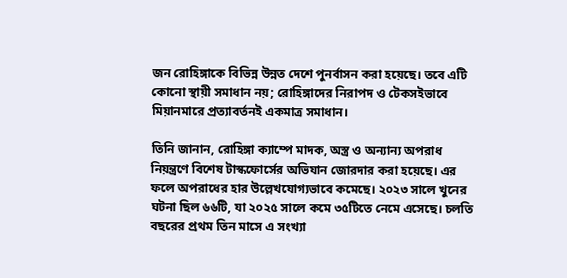জন রোহিঙ্গাকে বিভিন্ন উন্নত দেশে পুনর্বাসন করা হয়েছে। তবে এটি কোনো স্থায়ী সমাধান নয়; রোহিঙ্গাদের নিরাপদ ও টেকসইভাবে মিয়ানমারে প্রত্যাবর্তনই একমাত্র সমাধান।

তিনি জানান, রোহিঙ্গা ক্যাম্পে মাদক, অস্ত্র ও অন্যান্য অপরাধ নিয়ন্ত্রণে বিশেষ টাস্কফোর্সের অভিযান জোরদার করা হয়েছে। এর ফলে অপরাধের হার উল্লেখযোগ্যভাবে কমেছে। ২০২৩ সালে খুনের ঘটনা ছিল ৬৬টি, যা ২০২৫ সালে কমে ৩৫টিতে নেমে এসেছে। চলতি বছরের প্রথম তিন মাসে এ সংখ্যা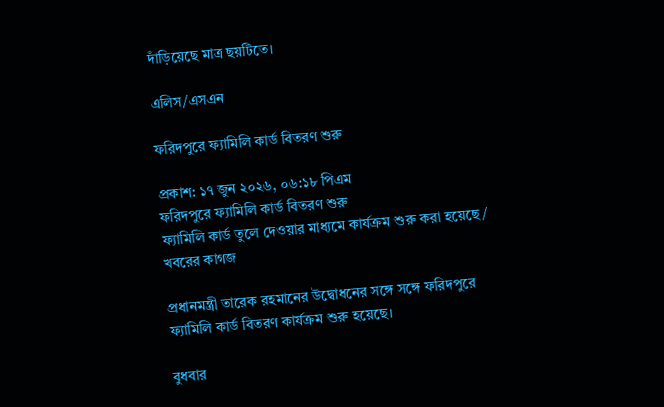দাঁড়িয়েছে মাত্র ছয়টিতে।

এলিস/এসএন

ফরিদপুরে ফ্যামিলি কার্ড বিতরণ শুরু

প্রকাশ: ১৭ জুন ২০২৬, ০৬:১৮ পিএম
ফরিদপুরে ফ্যামিলি কার্ড বিতরণ শুরু
ফ্যামিলি কার্ড তুলে দেওয়ার মাধ্যমে কার্যক্রম শুরু করা হয়েছে/ খবরের কাগজ

প্রধানমন্ত্রী তারেক রহমানের উদ্বোধনের সঙ্গে সঙ্গে ফরিদপুরে ফ্যামিলি কার্ড বিতরণ কার্যক্রম শুরু হয়েছে।

বুধবার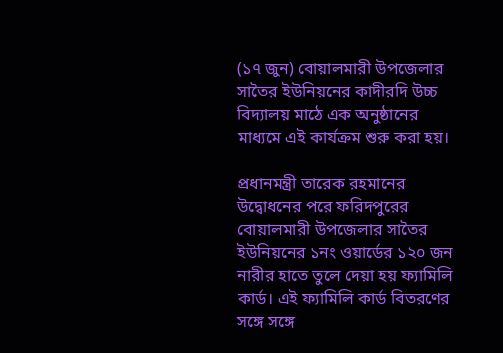(১৭ জুন) বোয়ালমারী উপজেলার সাতৈর ইউনিয়নের কাদীরদি উচ্চ বিদ্যালয় মাঠে এক অনুষ্ঠানের মাধ্যমে এই কার্যক্রম শুরু করা হয়।

প্রধানমন্ত্রী তারেক রহমানের উদ্বোধনের পরে ফরিদপুরের বোয়ালমারী উপজেলার সাতৈর ইউনিয়নের ১নং ওয়ার্ডের ১২০ জন নারীর হাতে তুলে দেয়া হয় ফ্যামিলি কার্ড। এই ফ্যামিলি কার্ড বিতরণের সঙ্গে সঙ্গে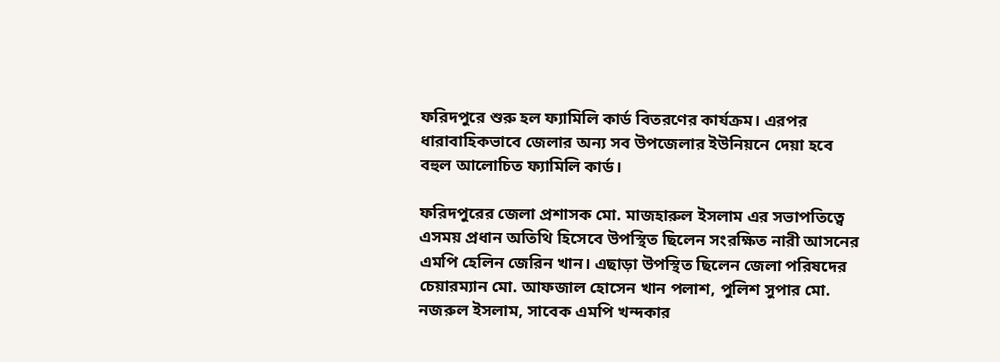ফরিদপুরে শুরু হল ফ্যামিলি কার্ড বিতরণের কার্যক্রম। এরপর ধারাবাহিকভাবে জেলার অন্য সব উপজেলার ইউনিয়নে দেয়া হবে বহুল আলোচিত ফ্যামিলি কার্ড।

ফরিদপুরের জেলা প্রশাসক মো. মাজহারুল ইসলাম এর সভাপতিত্বে এসময় প্রধান অতিথি হিসেবে উপস্থিত ছিলেন সংরক্ষিত নারী আসনের এমপি হেলিন জেরিন খান। এছাড়া উপস্থিত ছিলেন জেলা পরিষদের চেয়ারম্যান মো. আফজাল হোসেন খান পলাশ, পুলিশ সুপার মো. নজরুল ইসলাম, সাবেক এমপি খন্দকার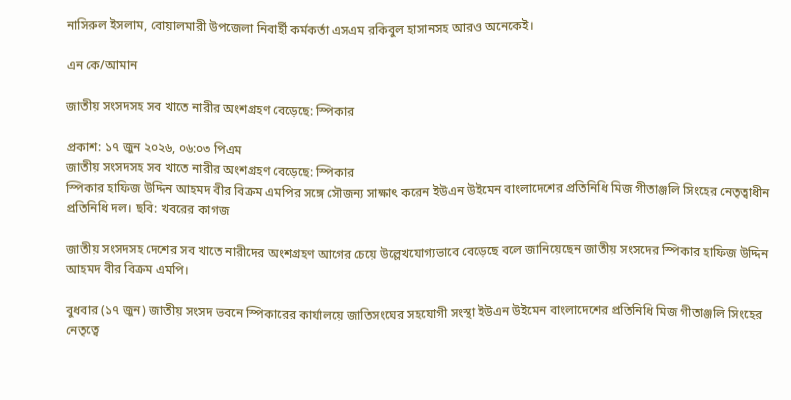নাসিরুল ইসলাম, বোয়ালমারী উপজেলা নিবার্হী কর্মকর্তা এসএম রকিবুল হাসানসহ আরও অনেকেই।

এন কে/আমান

জাতীয় সংসদসহ সব খাতে নারীর অংশগ্রহণ বেড়েছে: স্পিকার

প্রকাশ: ১৭ জুন ২০২৬, ০৬:০৩ পিএম
জাতীয় সংসদসহ সব খাতে নারীর অংশগ্রহণ বেড়েছে: স্পিকার
স্পিকার হাফিজ উদ্দিন আহমদ বীর বিক্রম এমপির সঙ্গে সৌজন্য সাক্ষাৎ করেন ইউএন উইমেন বাংলাদেশের প্রতিনিধি মিজ গীতাঞ্জলি সিংহের নেতৃত্বাধীন প্রতিনিধি দল। ছবি: খবরের কাগজ

জাতীয় সংসদসহ দেশের সব খাতে নারীদের অংশগ্রহণ আগের চেয়ে উল্লেখযোগ্যভাবে বেড়েছে বলে জানিয়েছেন জাতীয় সংসদের স্পিকার হাফিজ উদ্দিন আহমদ বীর বিক্রম এমপি।

বুধবার (১৭ জুন) জাতীয় সংসদ ভবনে স্পিকারের কার্যালয়ে জাতিসংঘের সহযোগী সংস্থা ইউএন উইমেন বাংলাদেশের প্রতিনিধি মিজ গীতাঞ্জলি সিংহের নেতৃত্বে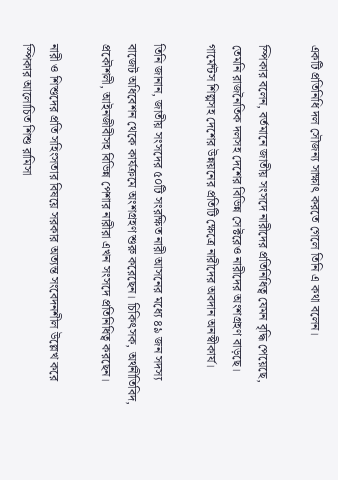একটি প্রতিনিধি দল সৌজন্য সাক্ষাৎ করতে গেলে তিনি এ কথা বলেন।

স্পিকার বলেন, বর্তমানে জাতীয় সংসদে নারীদের প্রতিনিধিত্ব যেমন বৃদ্ধি পেয়েছে, তেমনি রাজনৈতিক দলসহ দেশের বিভিন্ন সেক্টরেও নারীদের অংশগ্রহণ বাড়ছে। গার্মেন্টস শিল্পসহ দেশের উন্নয়নের প্রতিটি ক্ষেত্রে নারীদের অবদান অনস্বীকার্য।

তিনি জানান, জাতীয় সংসদের ৫০টি সংরক্ষিত নারী আসনের মধ্যে ৪৯ জন সদস্য বাজেট অধিবেশন থেকে কার্যক্রমে অংশগ্রহণ শুরু করেছেন। চিকিৎসক, অর্থনীতিবিদ, প্রকৌশলী, আইনজীবীসহ বিভিন্ন পেশার নারীরা এখন সংসদে প্রতিনিধিত্ব করছেন।

নারী ও শিশুদের প্রতি সহিংসতার বিষয়ে সরকার অত্যন্ত সংবেদনশীল উল্লেখ করে স্পিকার আলোচিত শিশু রামিসা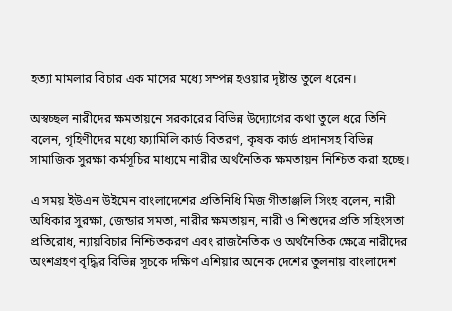হত্যা মামলার বিচার এক মাসের মধ্যে সম্পন্ন হওয়ার দৃষ্টান্ত তুলে ধরেন।

অস্বচ্ছল নারীদের ক্ষমতায়নে সরকারের বিভিন্ন উদ্যোগের কথা তুলে ধরে তিনি বলেন, গৃহিণীদের মধ্যে ফ্যামিলি কার্ড বিতরণ, কৃষক কার্ড প্রদানসহ বিভিন্ন সামাজিক সুরক্ষা কর্মসূচির মাধ্যমে নারীর অর্থনৈতিক ক্ষমতায়ন নিশ্চিত করা হচ্ছে।

এ সময় ইউএন উইমেন বাংলাদেশের প্রতিনিধি মিজ গীতাঞ্জলি সিংহ বলেন, নারী অধিকার সুরক্ষা, জেন্ডার সমতা, নারীর ক্ষমতায়ন, নারী ও শিশুদের প্রতি সহিংসতা প্রতিরোধ, ন্যায়বিচার নিশ্চিতকরণ এবং রাজনৈতিক ও অর্থনৈতিক ক্ষেত্রে নারীদের অংশগ্রহণ বৃদ্ধির বিভিন্ন সূচকে দক্ষিণ এশিয়ার অনেক দেশের তুলনায় বাংলাদেশ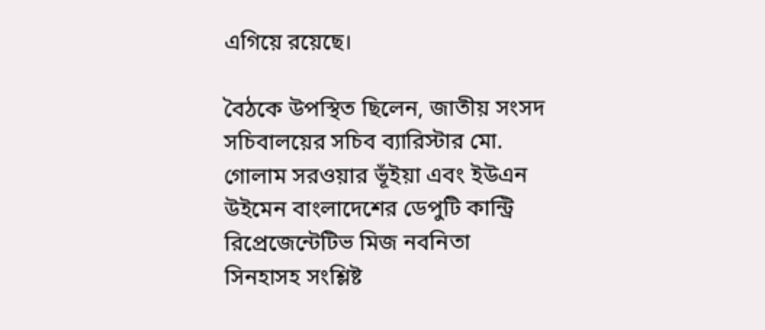এগিয়ে রয়েছে।

বৈঠকে উপস্থিত ছিলেন, জাতীয় সংসদ সচিবালয়ের সচিব ব্যারিস্টার মো. গোলাম সরওয়ার ভূঁইয়া এবং ইউএন উইমেন বাংলাদেশের ডেপুটি কান্ট্রি রিপ্রেজেন্টেটিভ মিজ নবনিতা সিনহাসহ সংশ্লিষ্ট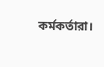কর্মকর্তারা।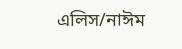এলিস/নাঈম